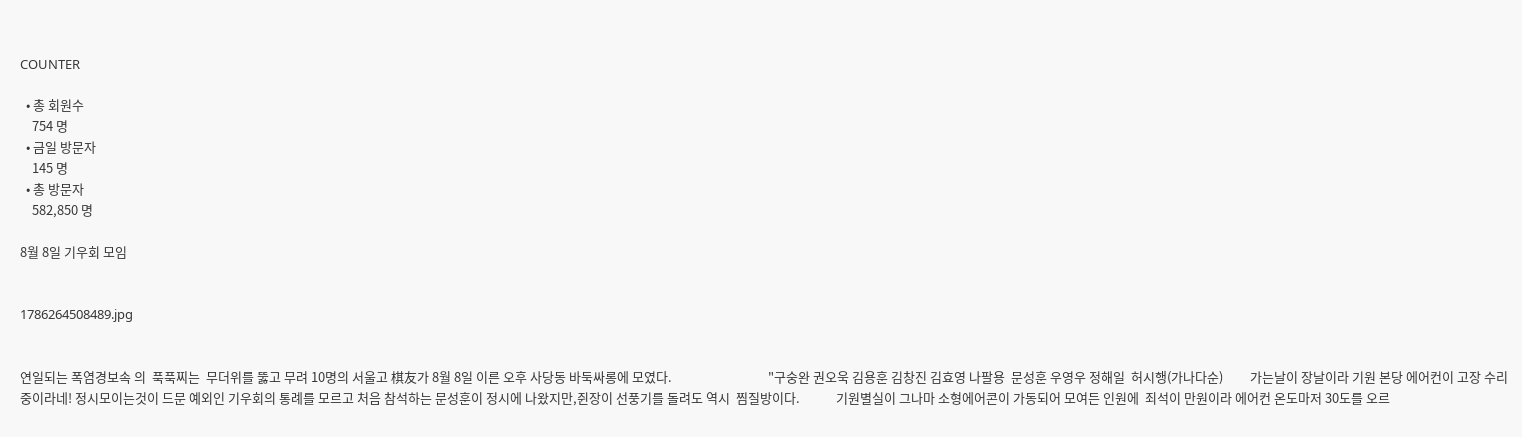COUNTER

  • 총 회원수
    754 명
  • 금일 방문자
    145 명
  • 총 방문자
    582,850 명

8월 8일 기우회 모임


1786264508489.jpg


연일되는 폭염경보속 의  푹푹찌는  무더위를 뚫고 무려 10명의 서울고 棋友가 8월 8일 이른 오후 사당동 바둑싸롱에 모였다.                                "구숭완 권오욱 김용훈 김창진 김효영 나팔용  문성훈 우영우 정해일  허시행(가나다순)         가는날이 장날이라 기원 본당 에어컨이 고장 수리중이라네! 정시모이는것이 드문 예외인 기우회의 통례를 모르고 처음 참석하는 문성훈이 정시에 나왔지만,쥔장이 선풍기를 돌려도 역시  찜질방이다.            기원별실이 그나마 소형에어콘이 가동되어 모여든 인원에  죄석이 만원이라 에어컨 온도마저 30도를 오르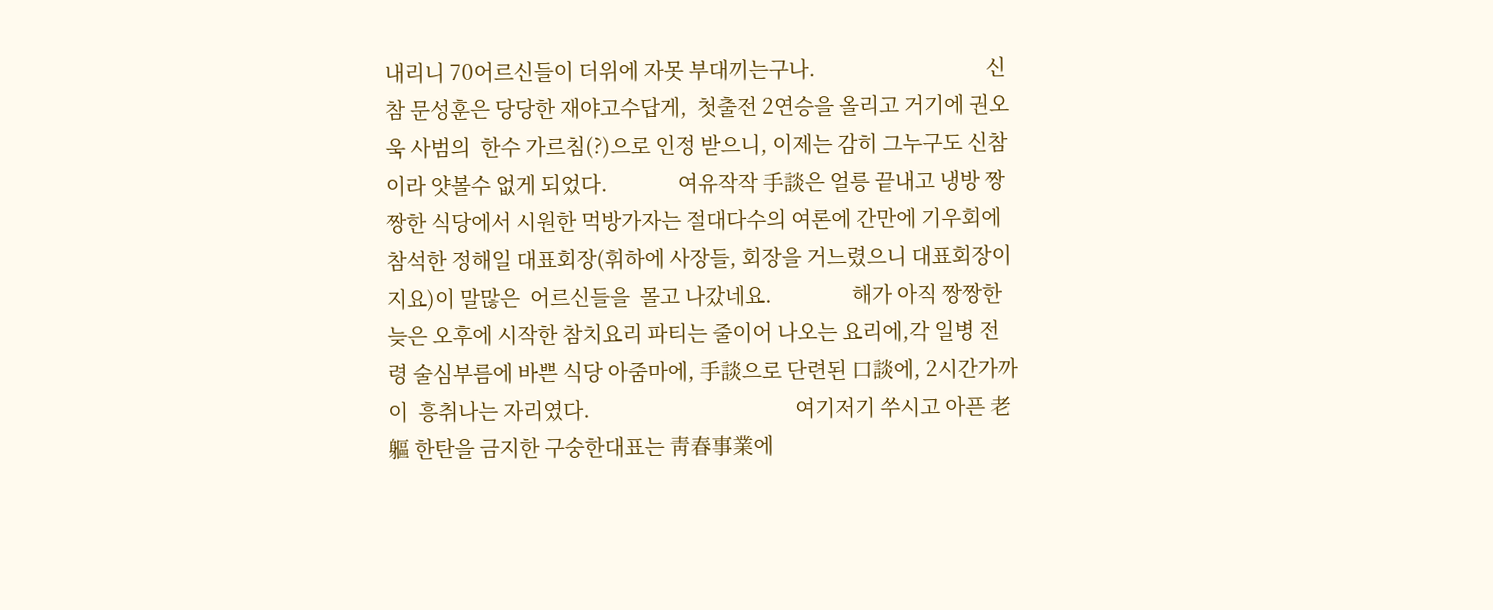내리니 70어르신들이 더위에 자못 부대끼는구나.                                  신참 문성훈은 당당한 재야고수답게,  첫출전 2연승을 올리고 거기에 권오욱 사범의  한수 가르침(?)으로 인정 받으니, 이제는 감히 그누구도 신참이라 얏볼수 없게 되었다.              여유작작 手談은 얼릉 끝내고 냉방 짱짱한 식당에서 시원한 먹방가자는 절대다수의 여론에 간만에 기우회에 참석한 정해일 대표회장(휘하에 사장들, 회장을 거느렸으니 대표회장이지요)이 말많은  어르신들을  몰고 나갔네요.                해가 아직 짱짱한 늦은 오후에 시작한 참치요리 파티는 줄이어 나오는 요리에,각 일병 전령 술심부름에 바쁜 식당 아줌마에, 手談으로 단련된 口談에, 2시간가까이  흥취나는 자리였다.                                         여기저기 쑤시고 아픈 老軀 한탄을 금지한 구숭한대표는 靑春事業에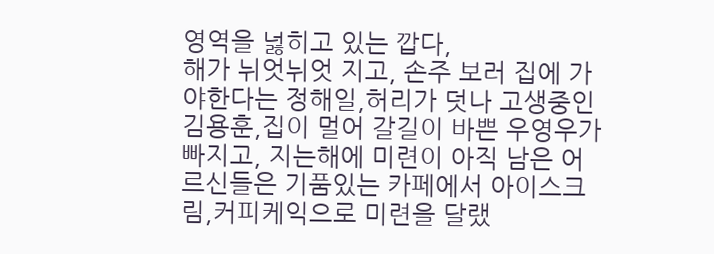영역을 넗히고 있는 깝다,                                해가 뉘엇뉘엇 지고, 손주 보러 집에 가야한다는 정해일,허리가 덧나 고생중인 김용훈,집이 멀어 갈길이 바쁜 우영우가 빠지고, 지는해에 미련이 아직 남은 어르신들은 기품있는 카페에서 아이스크림,커피케익으로 미련을 달랬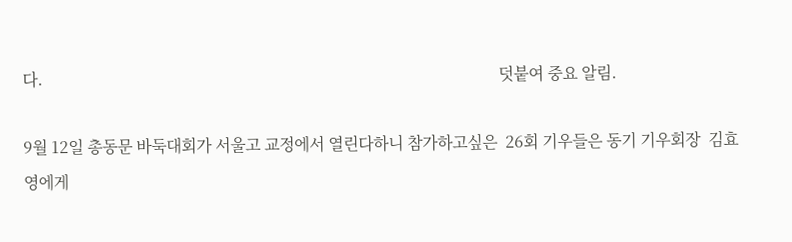다.                                                                                                                  덧붙여 중요 알림.

9월 12일 총동문 바둑대회가 서울고 교정에서 열린다하니 참가하고싶은  26회 기우들은 동기 기우회장  김효영에게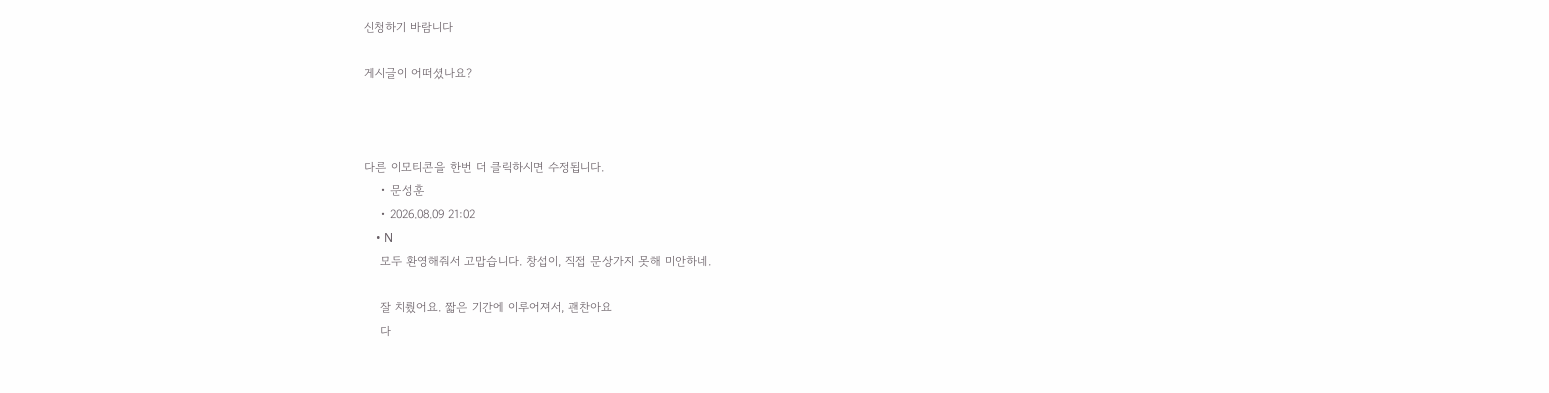신청하기 바람니다

게시글이 어떠셨나요?



다른 이모티콘을 한번 더 클릭하시면 수정됩니다.
    • 문성훈
    • 2026.08.09 21:02
    • N
    모두 환영해줘서 고맙습니다. 창섭이, 직접 문상가지 못해 미안하네.

    잘 치뤘어요. 짧은 기간에 이루어져서, 괜찬아요
    다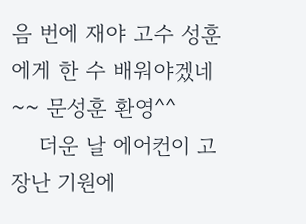음 번에 재야 고수 성훈에게 한 수 배워야겠네~~ 문성훈 환영^^
    더운 날 에어컨이 고장난 기원에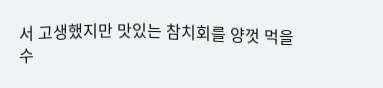서 고생했지만 맛있는 참치회를 양껏 먹을 수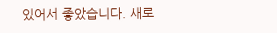있어서 좋았습니다. 새로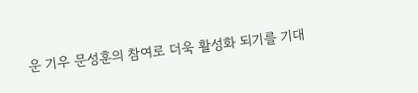운 기우 문성훈의 참여로 더욱 활성화 되기를 기대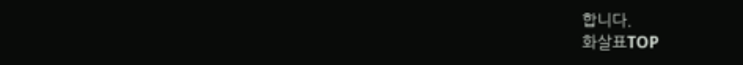합니다.
화살표TOP